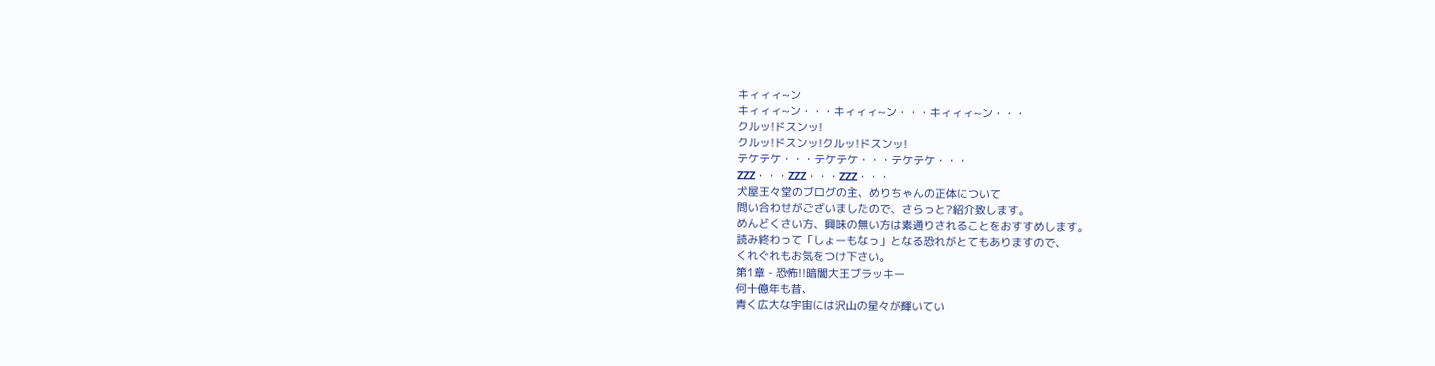キィィィ~ン
キィィィ~ン・・・キィィィ~ン・・・キィィィ~ン・・・
クルッ!ドスンッ!
クルッ!ドスンッ!クルッ!ドスンッ!
テケテケ・・・テケテケ・・・テケテケ・・・
ZZZ・・・ZZZ・・・ZZZ・・・
犬屋王々堂のブログの主、めりちゃんの正体について
問い合わせがございましたので、さらっと?紹介致します。
めんどくさい方、興味の無い方は素通りされることをおすすめします。
読み終わって「しょーもなっ」となる恐れがとてもありますので、
くれぐれもお気をつけ下さい。
第1章 - 恐怖!!暗闇大王ブラッキー
何十億年も昔、
青く広大な宇宙には沢山の星々が輝いてい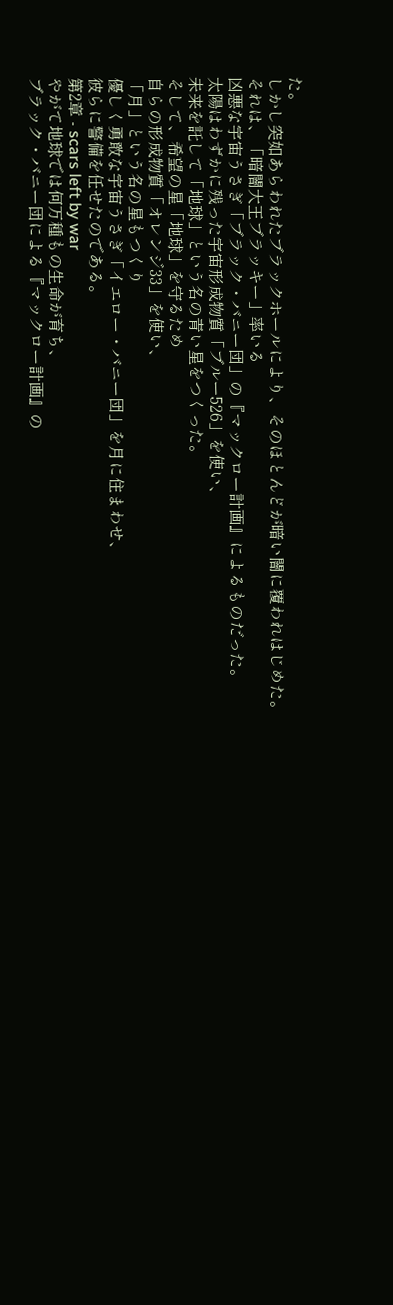た。
しかし突如あらわれたブラックホールにより、そのほとんどが暗い闇に覆われはじめた。
それは、「暗闇大王ブラッキー」率いる
凶悪な宇宙うさぎ「ブラック・バニー団」の『マックロー計画』によるものだった。
太陽はわずかに残った宇宙形成物質「ブルー526」を使い、
未来を託して「地球」という名の青い星をつくった。
そして、希望の星「地球」を守るため
自らの形成物質「オレンジ33」を使い、
「月」という名の星もつくり
優しく勇敢な宇宙うさぎ「イエロー・バニー団」を月に住まわせ、
彼らに警備を任せたのである。
第2章 - scars left by war
やがて地球では何万種もの生命が育ち、
ブラック・バニー団による『マックロー計画』の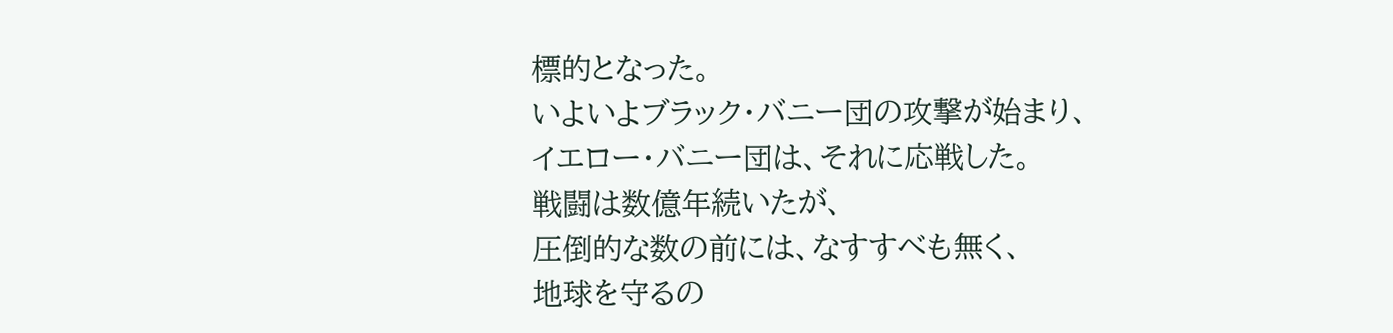標的となった。
いよいよブラック・バニー団の攻撃が始まり、
イエロー・バニー団は、それに応戦した。
戦闘は数億年続いたが、
圧倒的な数の前には、なすすべも無く、
地球を守るの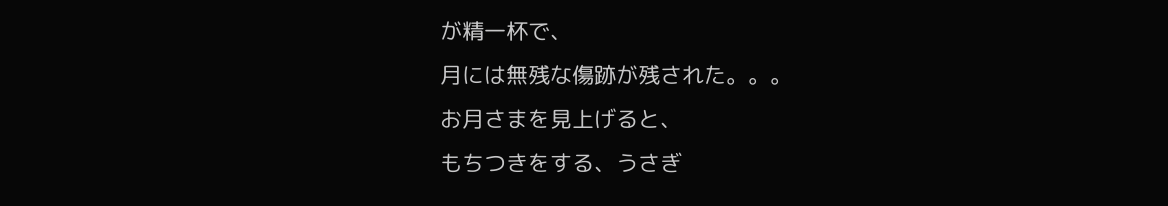が精一杯で、
月には無残な傷跡が残された。。。
お月さまを見上げると、
もちつきをする、うさぎ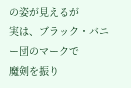の姿が見えるが
実は、ブラック・バニー団のマークで
魔剣を振り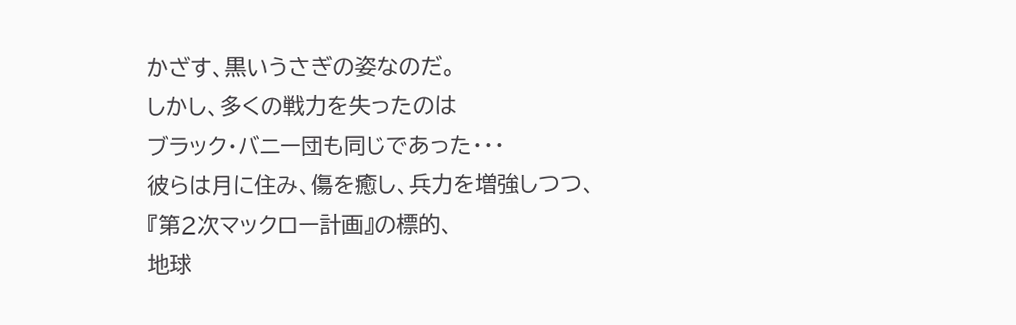かざす、黒いうさぎの姿なのだ。
しかし、多くの戦力を失ったのは
ブラック・バニー団も同じであった・・・
彼らは月に住み、傷を癒し、兵力を増強しつつ、
『第2次マックロー計画』の標的、
地球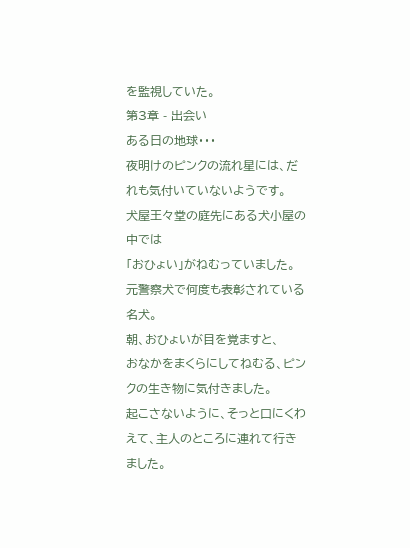を監視していた。
第3章 - 出会い
ある日の地球・・・
夜明けのピンクの流れ星には、だれも気付いていないようです。
犬屋王々堂の庭先にある犬小屋の中では
「おひょい」がねむっていました。
元警察犬で何度も表彰されている名犬。
朝、おひょいが目を覚ますと、
おなかをまくらにしてねむる、ピンクの生き物に気付きました。
起こさないように、そっと口にくわえて、主人のところに連れて行きました。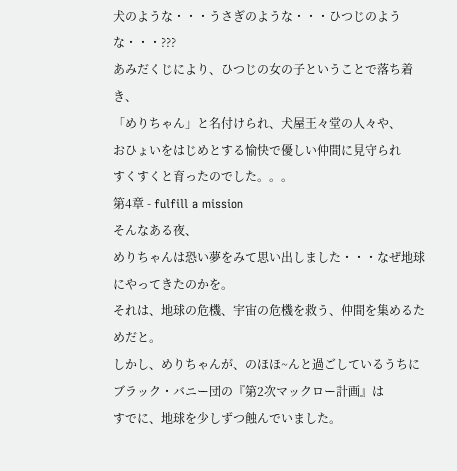犬のような・・・うさぎのような・・・ひつじのような・・・???
あみだくじにより、ひつじの女の子ということで落ち着き、
「めりちゃん」と名付けられ、犬屋王々堂の人々や、
おひょいをはじめとする愉快で優しい仲間に見守られ
すくすくと育ったのでした。。。
第4章 - fulfill a mission
そんなある夜、
めりちゃんは恐い夢をみて思い出しました・・・なぜ地球にやってきたのかを。
それは、地球の危機、宇宙の危機を救う、仲間を集めるためだと。
しかし、めりちゃんが、のほほ~んと過ごしているうちに
ブラック・バニー団の『第2次マックロー計画』は
すでに、地球を少しずつ蝕んでいました。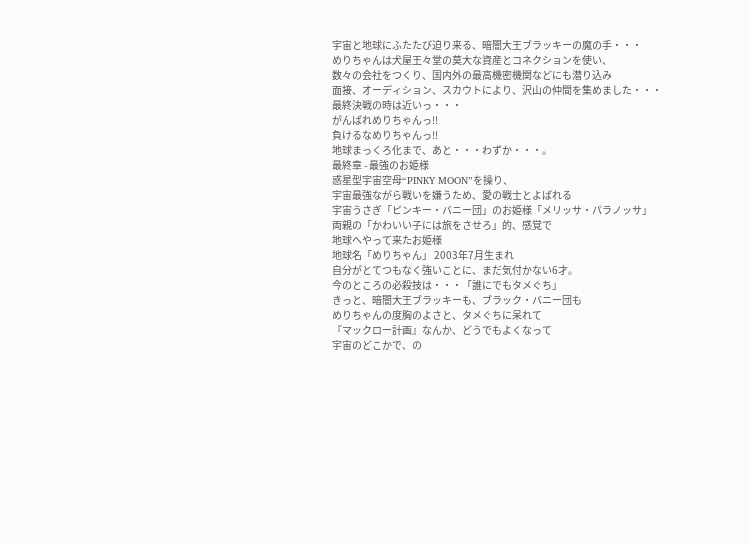宇宙と地球にふたたび迫り来る、暗闇大王ブラッキーの魔の手・・・
めりちゃんは犬屋王々堂の莫大な資産とコネクションを使い、
数々の会社をつくり、国内外の最高機密機関などにも潜り込み
面接、オーディション、スカウトにより、沢山の仲間を集めました・・・
最終決戦の時は近いっ・・・
がんばれめりちゃんっ!!
負けるなめりちゃんっ!!
地球まっくろ化まで、あと・・・わずか・・・。
最終章 - 最強のお姫様
惑星型宇宙空母“PINKY MOON”を操り、
宇宙最強ながら戦いを嫌うため、愛の戦士とよばれる
宇宙うさぎ「ピンキー・バニー団」のお姫様「メリッサ・パラノッサ」
両親の「かわいい子には旅をさせろ」的、感覚で
地球へやって来たお姫様
地球名「めりちゃん」 2003年7月生まれ
自分がとてつもなく強いことに、まだ気付かない6才。
今のところの必殺技は・・・「誰にでもタメぐち」
きっと、暗闇大王ブラッキーも、ブラック・バニー団も
めりちゃんの度胸のよさと、タメぐちに呆れて
『マックロー計画』なんか、どうでもよくなって
宇宙のどこかで、の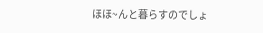ほほ~んと暮らすのでしょ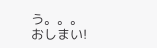う。。。
おしまい!